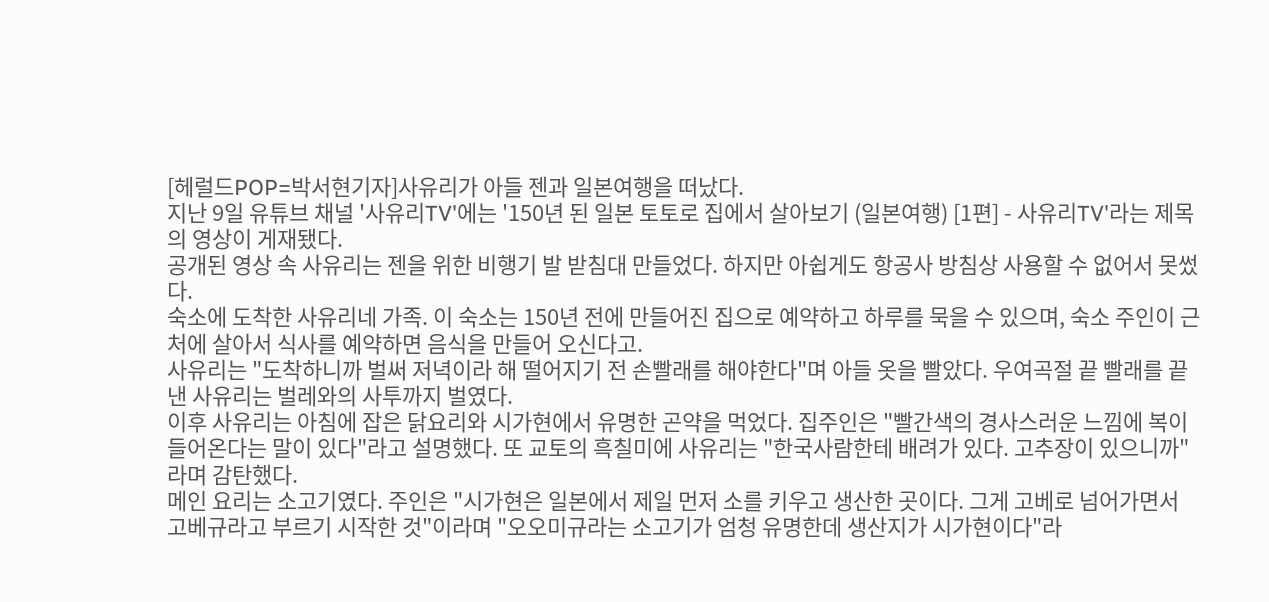[헤럴드POP=박서현기자]사유리가 아들 젠과 일본여행을 떠났다.
지난 9일 유튜브 채널 '사유리TV'에는 '150년 된 일본 토토로 집에서 살아보기 (일본여행) [1편] - 사유리TV'라는 제목의 영상이 게재됐다.
공개된 영상 속 사유리는 젠을 위한 비행기 발 받침대 만들었다. 하지만 아쉽게도 항공사 방침상 사용할 수 없어서 못썼다.
숙소에 도착한 사유리네 가족. 이 숙소는 150년 전에 만들어진 집으로 예약하고 하루를 묵을 수 있으며, 숙소 주인이 근처에 살아서 식사를 예약하면 음식을 만들어 오신다고.
사유리는 "도착하니까 벌써 저녁이라 해 떨어지기 전 손빨래를 해야한다"며 아들 옷을 빨았다. 우여곡절 끝 빨래를 끝낸 사유리는 벌레와의 사투까지 벌였다.
이후 사유리는 아침에 잡은 닭요리와 시가현에서 유명한 곤약을 먹었다. 집주인은 "빨간색의 경사스러운 느낌에 복이 들어온다는 말이 있다"라고 설명했다. 또 교토의 흑칠미에 사유리는 "한국사람한테 배려가 있다. 고추장이 있으니까"라며 감탄했다.
메인 요리는 소고기였다. 주인은 "시가현은 일본에서 제일 먼저 소를 키우고 생산한 곳이다. 그게 고베로 넘어가면서 고베규라고 부르기 시작한 것"이라며 "오오미규라는 소고기가 엄청 유명한데 생산지가 시가현이다"라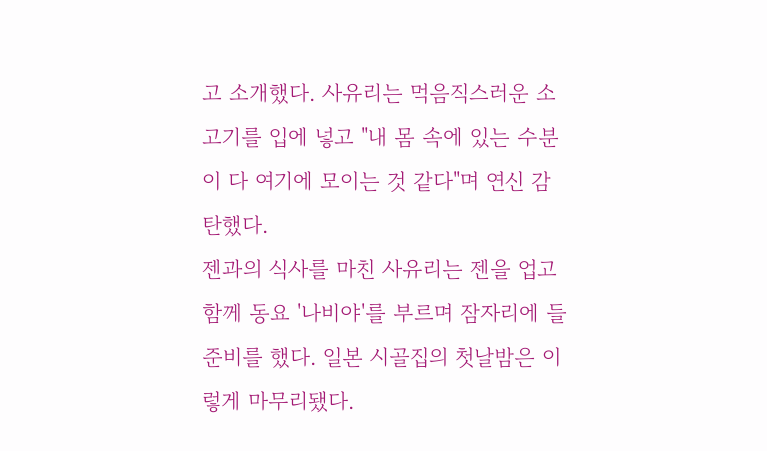고 소개했다. 사유리는 먹음직스러운 소고기를 입에 넣고 "내 몸 속에 있는 수분이 다 여기에 모이는 것 같다"며 연신 감탄했다.
젠과의 식사를 마친 사유리는 젠을 업고 함께 동요 '나비야'를 부르며 잠자리에 들 준비를 했다. 일본 시골집의 첫날밤은 이렇게 마무리됐다.